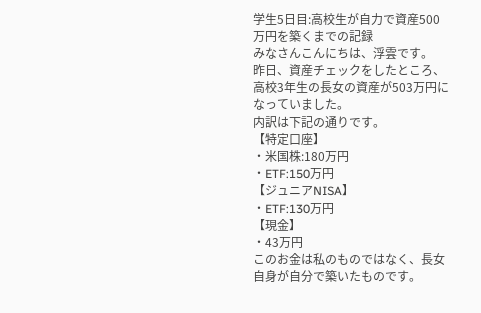学生5日目:高校生が自力で資産500万円を築くまでの記録
みなさんこんにちは、浮雲です。
昨日、資産チェックをしたところ、高校3年生の長女の資産が503万円になっていました。
内訳は下記の通りです。
【特定口座】
・米国株:180万円
・ETF:150万円
【ジュニアNISA】
・ETF:130万円
【現金】
・43万円
このお金は私のものではなく、長女自身が自分で築いたものです。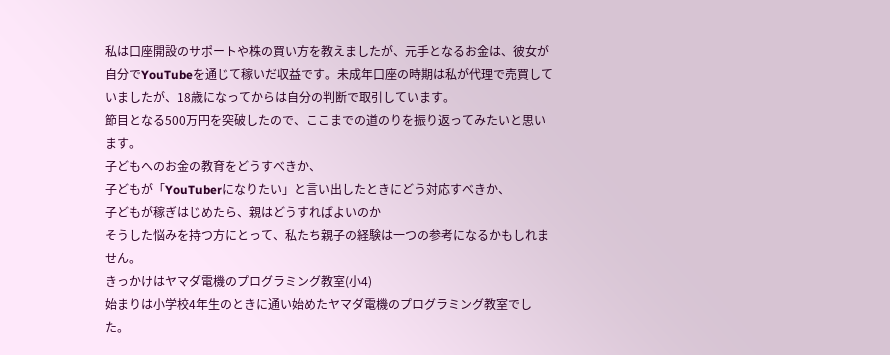私は口座開設のサポートや株の買い方を教えましたが、元手となるお金は、彼女が自分でYouTubeを通じて稼いだ収益です。未成年口座の時期は私が代理で売買していましたが、18歳になってからは自分の判断で取引しています。
節目となる500万円を突破したので、ここまでの道のりを振り返ってみたいと思います。
子どもへのお金の教育をどうすべきか、
子どもが「YouTuberになりたい」と言い出したときにどう対応すべきか、
子どもが稼ぎはじめたら、親はどうすればよいのか
そうした悩みを持つ方にとって、私たち親子の経験は一つの参考になるかもしれません。
きっかけはヤマダ電機のプログラミング教室(小4)
始まりは小学校4年生のときに通い始めたヤマダ電機のプログラミング教室でした。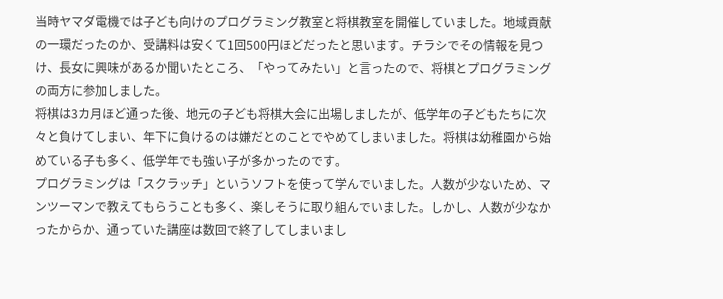当時ヤマダ電機では子ども向けのプログラミング教室と将棋教室を開催していました。地域貢献の一環だったのか、受講料は安くて1回500円ほどだったと思います。チラシでその情報を見つけ、長女に興味があるか聞いたところ、「やってみたい」と言ったので、将棋とプログラミングの両方に参加しました。
将棋は3カ月ほど通った後、地元の子ども将棋大会に出場しましたが、低学年の子どもたちに次々と負けてしまい、年下に負けるのは嫌だとのことでやめてしまいました。将棋は幼稚園から始めている子も多く、低学年でも強い子が多かったのです。
プログラミングは「スクラッチ」というソフトを使って学んでいました。人数が少ないため、マンツーマンで教えてもらうことも多く、楽しそうに取り組んでいました。しかし、人数が少なかったからか、通っていた講座は数回で終了してしまいまし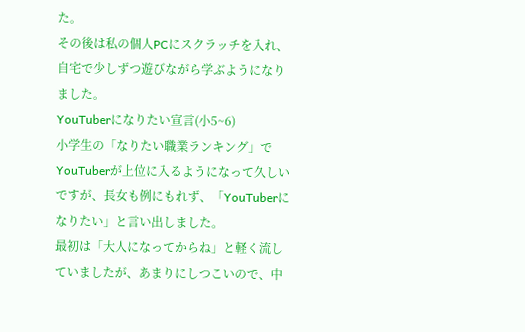た。
その後は私の個人PCにスクラッチを入れ、自宅で少しずつ遊びながら学ぶようになりました。
YouTuberになりたい宣言(小5~6)
小学生の「なりたい職業ランキング」でYouTuberが上位に入るようになって久しいですが、長女も例にもれず、「YouTuberになりたい」と言い出しました。
最初は「大人になってからね」と軽く流していましたが、あまりにしつこいので、中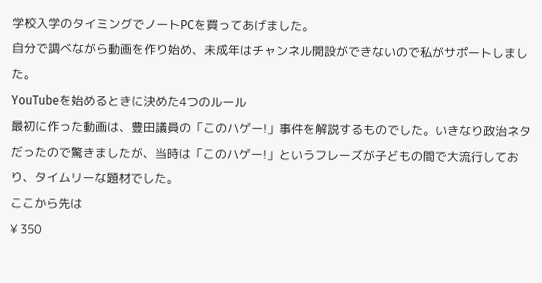学校入学のタイミングでノートPCを買ってあげました。
自分で調べながら動画を作り始め、未成年はチャンネル開設ができないので私がサポートしました。
YouTubeを始めるときに決めた4つのルール
最初に作った動画は、豊田議員の「このハゲー!」事件を解説するものでした。いきなり政治ネタだったので驚きましたが、当時は「このハゲー!」というフレーズが子どもの間で大流行しており、タイムリーな題材でした。
ここから先は
¥ 350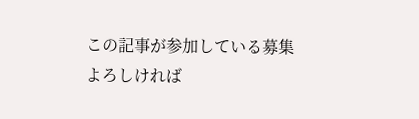この記事が参加している募集
よろしければ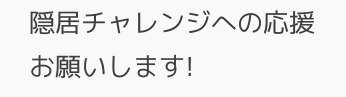隠居チャレンジへの応援お願いします!